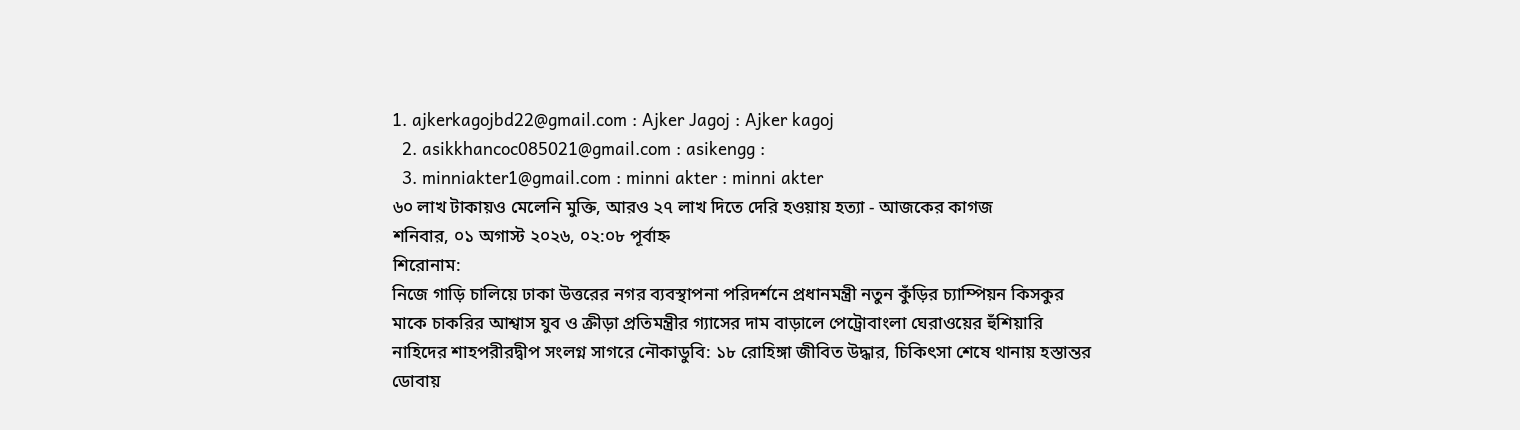1. ajkerkagojbd22@gmail.com : Ajker Jagoj : Ajker kagoj
  2. asikkhancoc085021@gmail.com : asikengg :
  3. minniakter1@gmail.com : minni akter : minni akter
৬০ লাখ টাকায়ও মেলেনি মুক্তি, আরও ২৭ লাখ দিতে দেরি হওয়ায় হত্যা - আজকের কাগজ
শনিবার, ০১ অগাস্ট ২০২৬, ০২:০৮ পূর্বাহ্ন
শিরোনাম:
নিজে গাড়ি চালিয়ে ঢাকা উত্তরের নগর ব্যবস্থাপনা পরিদর্শনে প্রধানমন্ত্রী নতুন কুঁড়ির চ্যাম্পিয়ন কিসকুর মাকে চাকরির আশ্বাস যুব ও ক্রীড়া প্রতিমন্ত্রীর গ্যাসের দাম বাড়ালে পেট্রোবাংলা ঘেরাওয়ের হুঁশিয়ারি নাহিদের শাহপরীরদ্বীপ সংলগ্ন সাগরে নৌকাডুবি: ১৮ রোহিঙ্গা জীবিত উদ্ধার, চিকিৎসা শেষে থানায় হস্তান্তর ডোবায়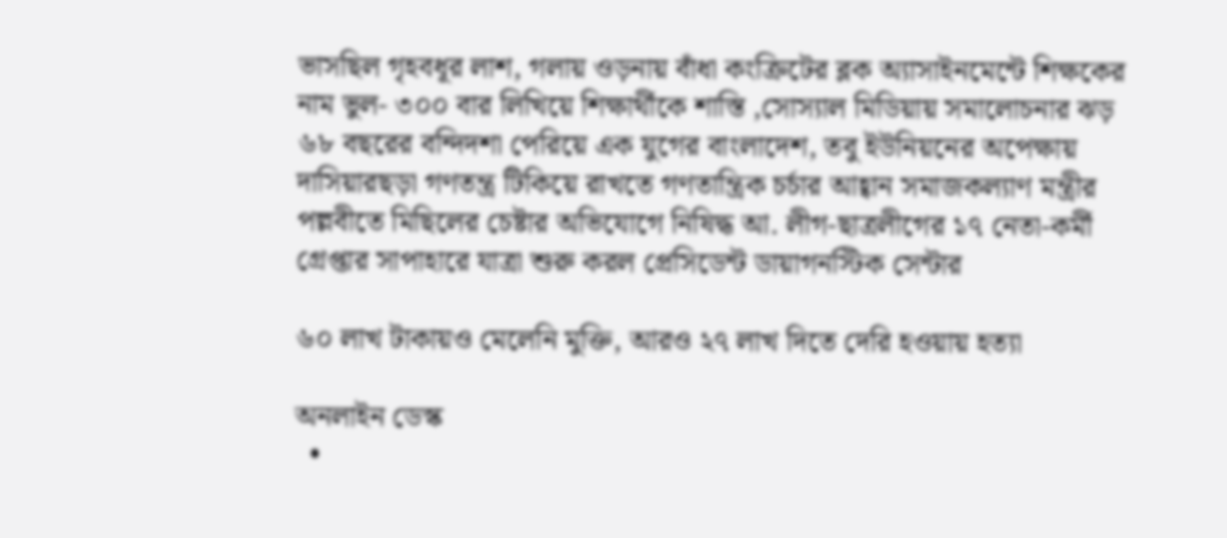ভাসছিল গৃহবধূর লাশ, গলায় ওড়নায় বাঁধা কংক্রিটের ব্লক অ্যাসাইনমেন্টে শিক্ষকের নাম ভুল- ৩০০ বার লিখিয়ে শিক্ষার্থীকে শাস্তি ,সোস্যাল মিডিয়ায় সমালোচনার ঝড় ৬৮ বছরের বন্দিদশা পেরিয়ে এক যুগের বাংলাদেশ, তবু ইউনিয়নের অপেক্ষায় দাসিয়ারছড়া গণতন্ত্র টিকিয়ে রাখতে গণতান্ত্রিক চর্চার আহ্বান সমাজকল্যাণ মন্ত্রীর পল্লবীতে মিছিলের চেষ্টার অভিযোগে নিষিদ্ধ আ. লীগ-ছাত্রলীগের ১৭ নেতা-কর্মী গ্রেপ্তার সাপাহারে যাত্রা শুরু করল প্রেসিডেন্ট ডায়াগনস্টিক সেন্টার

৬০ লাখ টাকায়ও মেলেনি মুক্তি, আরও ২৭ লাখ দিতে দেরি হওয়ায় হত্যা

অনলাইন ডেস্ক
  •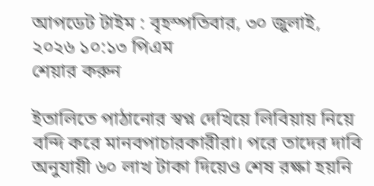আপডেট টাইম : বৃহস্পতিবার, ৩০ জুলাই, ২০২৬ ১০:১৩ পিএম
শেয়ার করুন

ইতালিতে পাঠানোর স্বপ্ন দেখিয়ে লিবিয়ায় নিয়ে বন্দি করে মানবপাচারকারীরা। পরে তাদের দাবি অনুযায়ী ৬০ লাখ টাকা দিয়েও শেষ রক্ষা হয়নি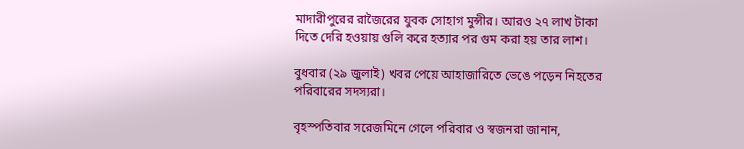মাদারীপুরের রাজৈরের যুবক সোহাগ মুন্সীর। আরও ২৭ লাখ টাকা দিতে দেরি হওয়ায় গুলি করে হত্যার পর গুম করা হয় তার লাশ।

বুধবার (২৯ জুলাই) খবর পেয়ে আহাজারিতে ভেঙে পড়েন নিহতের পরিবারের সদস্যরা।

বৃহস্পতিবার সরেজমিনে গেলে পরিবার ও স্বজনরা জানান,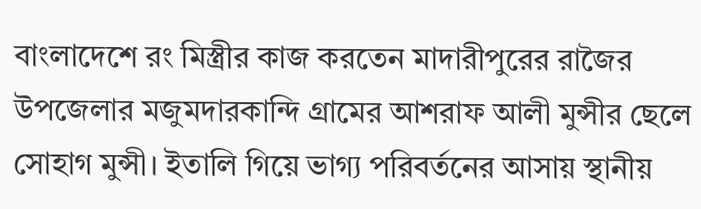বাংলাদেশে রং মিস্ত্রীর কাজ করতেন মাদারীপুরের রাজৈর উপজেলার মজুমদারকান্দি গ্রামের আশরাফ আলী মুন্সীর ছেলে সোহাগ মুন্সী। ইতালি গিয়ে ভাগ্য পরিবর্তনের আসায় স্থানীয়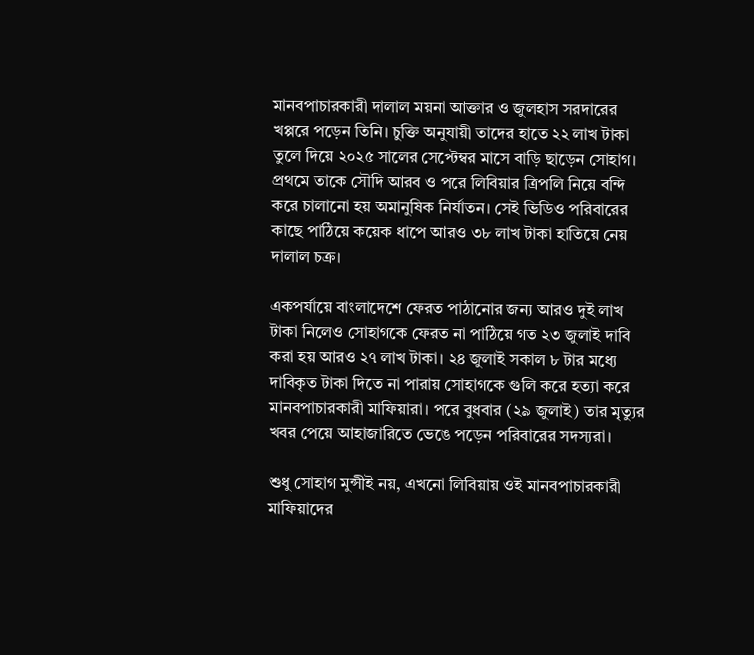মানবপাচারকারী দালাল ময়না আক্তার ও জুলহাস সরদারের খপ্পরে পড়েন তিনি। চুক্তি অনুযায়ী তাদের হাতে ২২ লাখ টাকা তুলে দিয়ে ২০২৫ সালের সেপ্টেম্বর মাসে বাড়ি ছাড়েন সোহাগ। প্রথমে তাকে সৌদি আরব ও পরে লিবিয়ার ত্রিপলি নিয়ে বন্দি করে চালানো হয় অমানুষিক নির্যাতন। সেই ভিডিও পরিবারের কাছে পাঠিয়ে কয়েক ধাপে আরও ৩৮ লাখ টাকা হাতিয়ে নেয় দালাল চক্র।

একপর্যায়ে বাংলাদেশে ফেরত পাঠানোর জন্য আরও দুই লাখ টাকা নিলেও সোহাগকে ফেরত না পাঠিয়ে গত ২৩ জুলাই দাবি করা হয় আরও ২৭ লাখ টাকা। ২৪ জুলাই সকাল ৮ টার মধ্যে দাবিকৃত টাকা দিতে না পারায় সোহাগকে গুলি করে হত্যা করে মানবপাচারকারী মাফিয়ারা। পরে বুধবার (২৯ জুলাই) তার মৃত্যুর খবর পেয়ে আহাজারিতে ভেঙে পড়েন পরিবারের সদস্যরা।

শুধু সোহাগ মুন্সীই নয়, এখনো লিবিয়ায় ওই মানবপাচারকারী মাফিয়াদের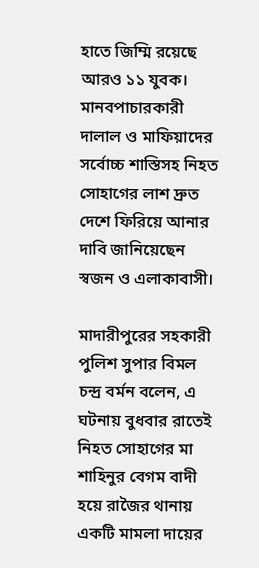হাতে জিম্মি রয়েছে আরও ১১ যুবক। মানবপাচারকারী দালাল ও মাফিয়াদের সর্বোচ্চ শাস্তিসহ নিহত সোহাগের লাশ দ্রুত দেশে ফিরিয়ে আনার দাবি জানিয়েছেন স্বজন ও এলাকাবাসী।

মাদারীপুরের সহকারী পুলিশ সুপার বিমল চন্দ্র বর্মন বলেন, এ ঘটনায় বুধবার রাতেই নিহত সোহাগের মা শাহিনুর বেগম বাদী হয়ে রাজৈর থানায় একটি মামলা দায়ের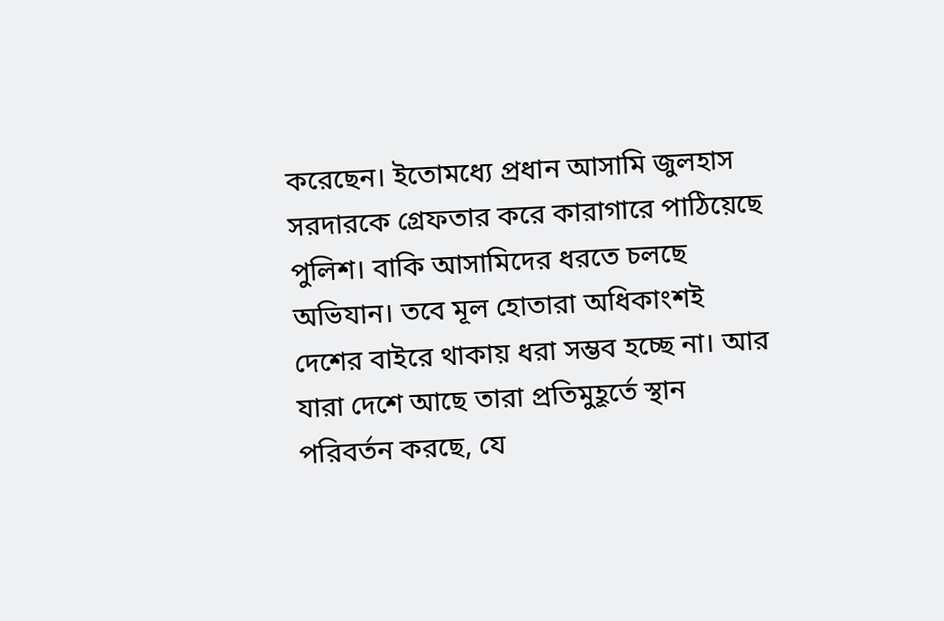করেছেন। ইতোমধ্যে প্রধান আসামি জুলহাস সরদারকে গ্রেফতার করে কারাগারে পাঠিয়েছে পুলিশ। বাকি আসামিদের ধরতে চলছে অভিযান। তবে মূল হোতারা অধিকাংশই দেশের বাইরে থাকায় ধরা সম্ভব হচ্ছে না। আর যারা দেশে আছে তারা প্রতিমুহূর্তে স্থান পরিবর্তন করছে, যে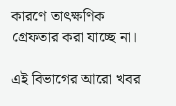কারণে তাৎক্ষণিক গ্রেফতার করা যাচ্ছে না।

এই বিভাগের আরো খবর